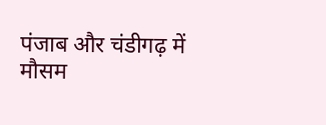पंजाब और चंडीगढ़ में मौसम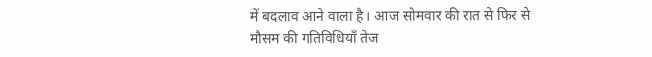में बदलाव आने वाला है। आज सोमवार की रात से फिर से मौसम की गतिविधियाँ तेज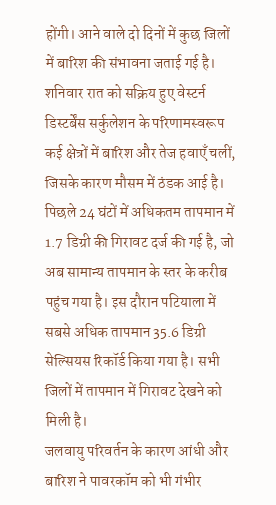होंगी। आने वाले दो दिनों में कुछ जिलों में बारिश की संभावना जताई गई है। शनिवार रात को सक्रिय हुए वेस्टर्न डिस्टर्बेंस सर्कुलेशन के परिणामस्वरूप कई क्षेत्रों में बारिश और तेज हवाएँ चलीं, जिसके कारण मौसम में ठंडक आई है। पिछले 24 घंटों में अधिकतम तापमान में 1.7 डिग्री की गिरावट दर्ज की गई है, जो अब सामान्य तापमान के स्तर के करीब पहुंच गया है। इस दौरान पटियाला में सबसे अधिक तापमान 35.6 डिग्री सेल्सियस रिकॉर्ड किया गया है। सभी जिलों में तापमान में गिरावट देखने को मिली है।
जलवायु परिवर्तन के कारण आंधी और बारिश ने पावरकॉम को भी गंभीर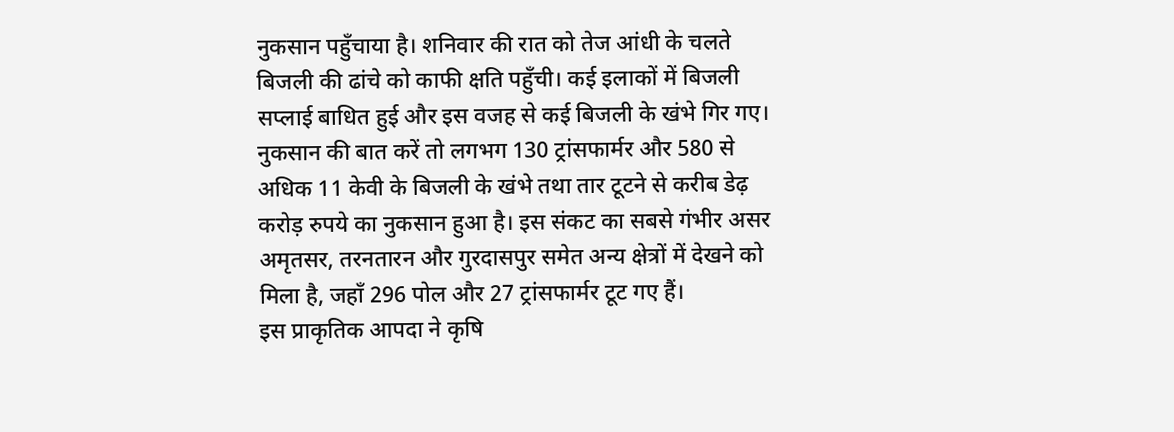नुकसान पहुँचाया है। शनिवार की रात को तेज आंधी के चलते बिजली की ढांचे को काफी क्षति पहुँची। कई इलाकों में बिजली सप्लाई बाधित हुई और इस वजह से कई बिजली के खंभे गिर गए। नुकसान की बात करें तो लगभग 130 ट्रांसफार्मर और 580 से अधिक 11 केवी के बिजली के खंभे तथा तार टूटने से करीब डेढ़ करोड़ रुपये का नुकसान हुआ है। इस संकट का सबसे गंभीर असर अमृतसर, तरनतारन और गुरदासपुर समेत अन्य क्षेत्रों में देखने को मिला है, जहाँ 296 पोल और 27 ट्रांसफार्मर टूट गए हैं।
इस प्राकृतिक आपदा ने कृषि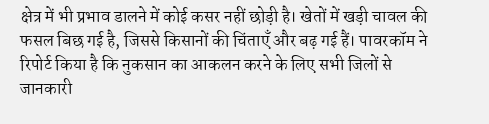क्षेत्र में भी प्रभाव डालने में कोई कसर नहीं छोड़ी है। खेतों में खड़ी चावल की फसल बिछ गई है, जिससे किसानों की चिंताएँ और बढ़ गई हैं। पावरकॉम ने रिपोर्ट किया है कि नुकसान का आकलन करने के लिए सभी जिलों से जानकारी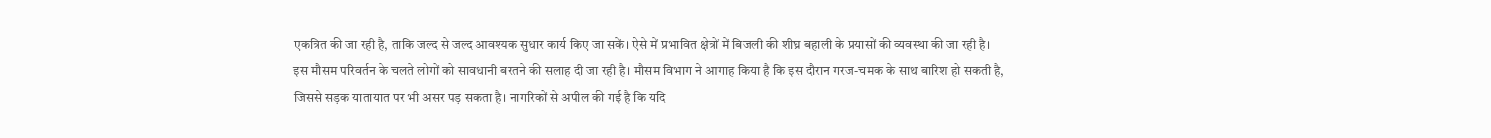एकत्रित की जा रही है, ताकि जल्द से जल्द आवश्यक सुधार कार्य किए जा सकें। ऐसे में प्रभावित क्षेत्रों में बिजली की शीघ्र बहाली के प्रयासों की व्यवस्था की जा रही है।
इस मौसम परिवर्तन के चलते लोगों को सावधानी बरतने की सलाह दी जा रही है। मौसम विभाग ने आगाह किया है कि इस दौरान गरज-चमक के साथ बारिश हो सकती है, जिससे सड़क यातायात पर भी असर पड़ सकता है। नागरिकों से अपील की गई है कि यदि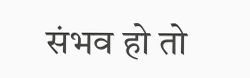संभव हो तो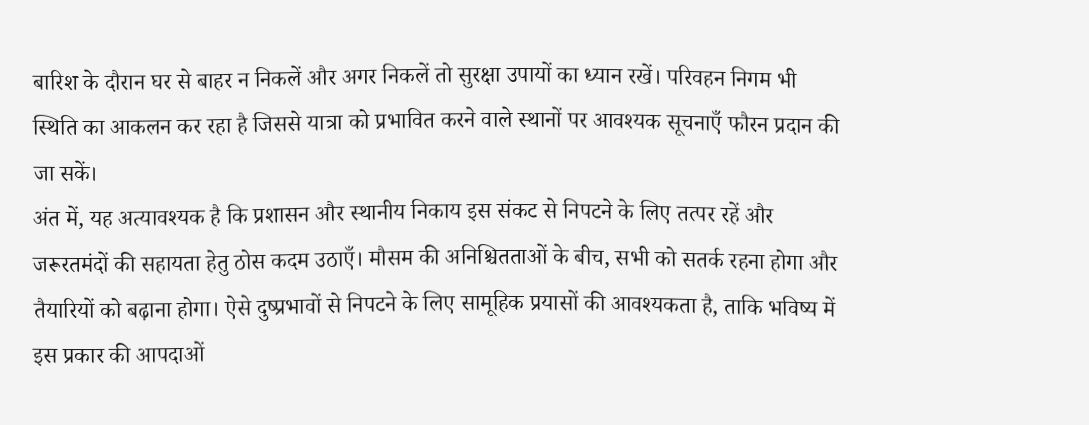बारिश के दौरान घर से बाहर न निकलें और अगर निकलें तो सुरक्षा उपायों का ध्यान रखें। परिवहन निगम भी स्थिति का आकलन कर रहा है जिससे यात्रा को प्रभावित करने वाले स्थानों पर आवश्यक सूचनाएँ फौरन प्रदान की जा सकें।
अंत में, यह अत्यावश्यक है कि प्रशासन और स्थानीय निकाय इस संकट से निपटने के लिए तत्पर रहें और जरूरतमंदों की सहायता हेतु ठोस कदम उठाएँ। मौसम की अनिश्चितताओं के बीच, सभी को सतर्क रहना होगा और तैयारियों को बढ़ाना होगा। ऐसे दुष्प्रभावों से निपटने के लिए सामूहिक प्रयासों की आवश्यकता है, ताकि भविष्य में इस प्रकार की आपदाओं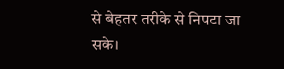से बेहतर तरीके से निपटा जा सके।